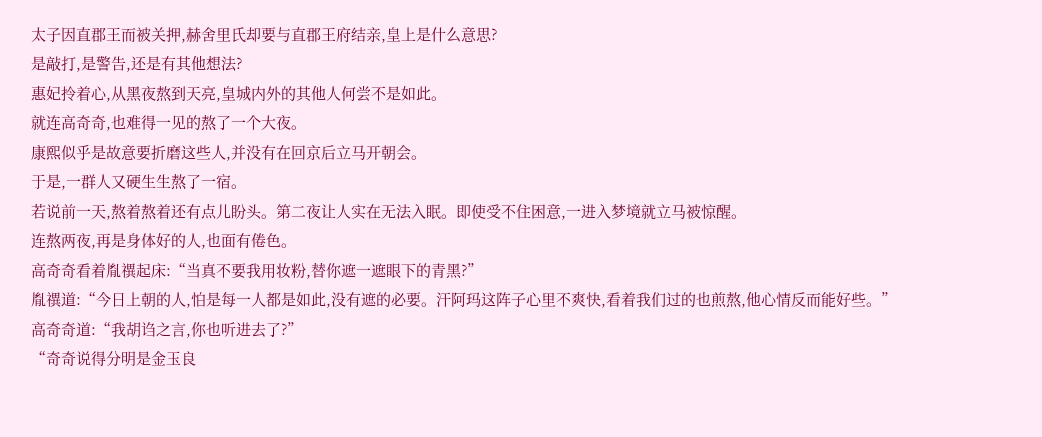太子因直郡王而被关押,赫舍里氏却要与直郡王府结亲,皇上是什么意思?
是敲打,是警告,还是有其他想法?
惠妃拎着心,从黑夜熬到天亮,皇城内外的其他人何尝不是如此。
就连高奇奇,也难得一见的熬了一个大夜。
康熙似乎是故意要折磨这些人,并没有在回京后立马开朝会。
于是,一群人又硬生生熬了一宿。
若说前一天,熬着熬着还有点儿盼头。第二夜让人实在无法入眠。即使受不住困意,一进入梦境就立马被惊醒。
连熬两夜,再是身体好的人,也面有倦色。
高奇奇看着胤禩起床:“当真不要我用妆粉,替你遮一遮眼下的青黑?”
胤禩道:“今日上朝的人,怕是每一人都是如此,没有遮的必要。汗阿玛这阵子心里不爽快,看着我们过的也煎熬,他心情反而能好些。”
高奇奇道:“我胡诌之言,你也听进去了?”
“奇奇说得分明是金玉良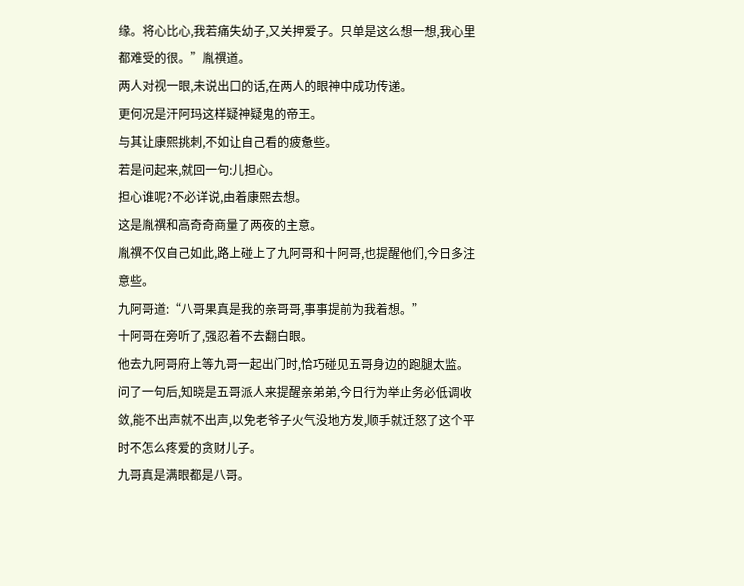缘。将心比心,我若痛失幼子,又关押爱子。只单是这么想一想,我心里都难受的很。”胤禩道。
两人对视一眼,未说出口的话,在两人的眼神中成功传递。
更何况是汗阿玛这样疑神疑鬼的帝王。
与其让康熙挑刺,不如让自己看的疲惫些。
若是问起来,就回一句:儿担心。
担心谁呢?不必详说,由着康熙去想。
这是胤禩和高奇奇商量了两夜的主意。
胤禩不仅自己如此,路上碰上了九阿哥和十阿哥,也提醒他们,今日多注意些。
九阿哥道:“八哥果真是我的亲哥哥,事事提前为我着想。”
十阿哥在旁听了,强忍着不去翻白眼。
他去九阿哥府上等九哥一起出门时,恰巧碰见五哥身边的跑腿太监。问了一句后,知晓是五哥派人来提醒亲弟弟,今日行为举止务必低调收敛,能不出声就不出声,以免老爷子火气没地方发,顺手就迁怒了这个平时不怎么疼爱的贪财儿子。
九哥真是满眼都是八哥。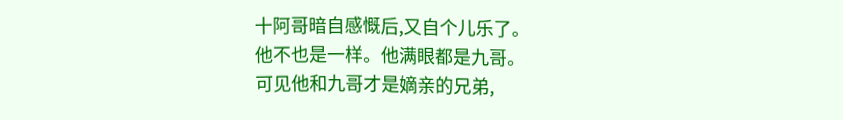十阿哥暗自感慨后,又自个儿乐了。
他不也是一样。他满眼都是九哥。
可见他和九哥才是嫡亲的兄弟,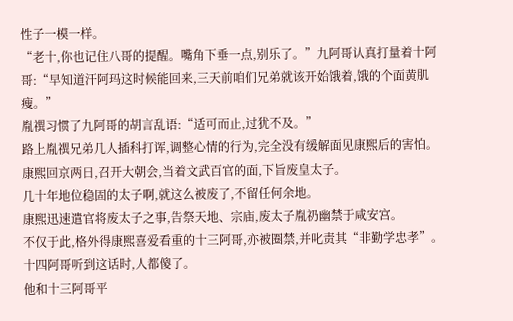性子一模一样。
“老十,你也记住八哥的提醒。嘴角下垂一点,别乐了。”九阿哥认真打量着十阿哥:“早知道汗阿玛这时候能回来,三天前咱们兄弟就该开始饿着,饿的个面黄肌瘦。”
胤禩习惯了九阿哥的胡言乱语:“适可而止,过犹不及。”
路上胤禩兄弟几人插科打诨,调整心情的行为,完全没有缓解面见康熙后的害怕。
康熙回京两日,召开大朝会,当着文武百官的面,下旨废皇太子。
几十年地位稳固的太子啊,就这么被废了,不留任何余地。
康熙迅速遣官将废太子之事,告祭天地、宗庙,废太子胤礽幽禁于咸安宫。
不仅于此,格外得康熙喜爱看重的十三阿哥,亦被圈禁,并叱责其“非勤学忠孝”。
十四阿哥听到这话时,人都傻了。
他和十三阿哥平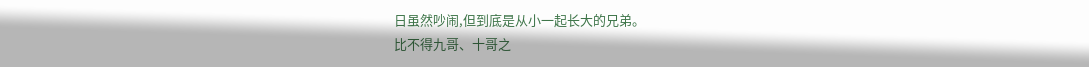日虽然吵闹,但到底是从小一起长大的兄弟。
比不得九哥、十哥之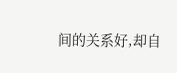间的关系好,却自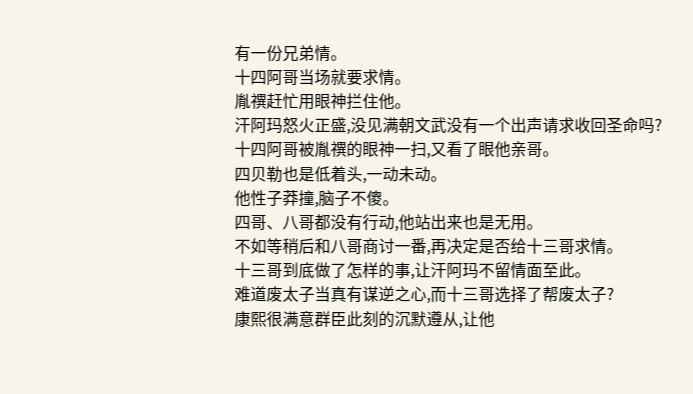有一份兄弟情。
十四阿哥当场就要求情。
胤禩赶忙用眼神拦住他。
汗阿玛怒火正盛,没见满朝文武没有一个出声请求收回圣命吗?
十四阿哥被胤禩的眼神一扫,又看了眼他亲哥。
四贝勒也是低着头,一动未动。
他性子莽撞,脑子不傻。
四哥、八哥都没有行动,他站出来也是无用。
不如等稍后和八哥商讨一番,再决定是否给十三哥求情。
十三哥到底做了怎样的事,让汗阿玛不留情面至此。
难道废太子当真有谋逆之心,而十三哥选择了帮废太子?
康熙很满意群臣此刻的沉默遵从,让他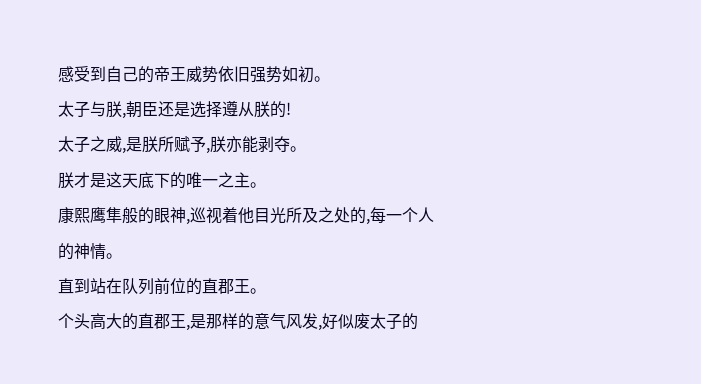感受到自己的帝王威势依旧强势如初。
太子与朕,朝臣还是选择遵从朕的!
太子之威,是朕所赋予,朕亦能剥夺。
朕才是这天底下的唯一之主。
康熙鹰隼般的眼神,巡视着他目光所及之处的,每一个人的神情。
直到站在队列前位的直郡王。
个头高大的直郡王,是那样的意气风发,好似废太子的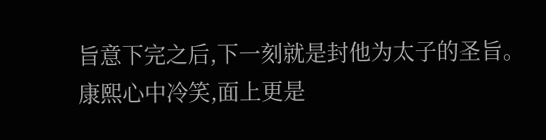旨意下完之后,下一刻就是封他为太子的圣旨。
康熙心中冷笑,面上更是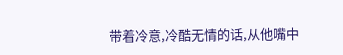带着冷意,冷酷无情的话,从他嘴中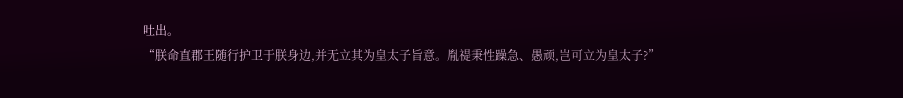吐出。
“朕命直郡王随行护卫于朕身边,并无立其为皇太子旨意。胤禔秉性躁急、愚顽,岂可立为皇太子?”